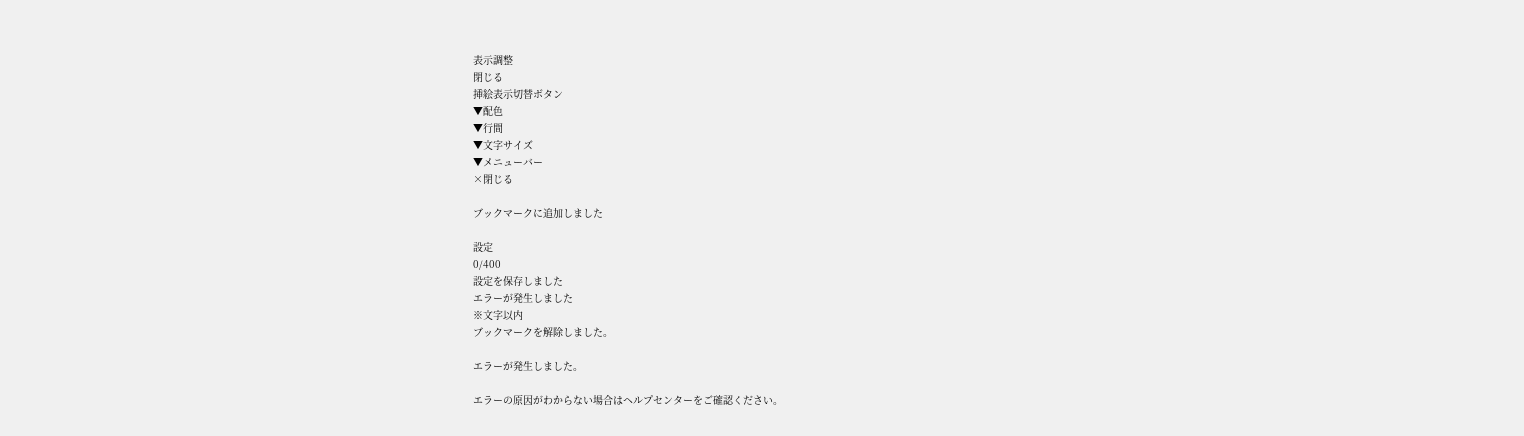表示調整
閉じる
挿絵表示切替ボタン
▼配色
▼行間
▼文字サイズ
▼メニューバー
×閉じる

ブックマークに追加しました

設定
0/400
設定を保存しました
エラーが発生しました
※文字以内
ブックマークを解除しました。

エラーが発生しました。

エラーの原因がわからない場合はヘルプセンターをご確認ください。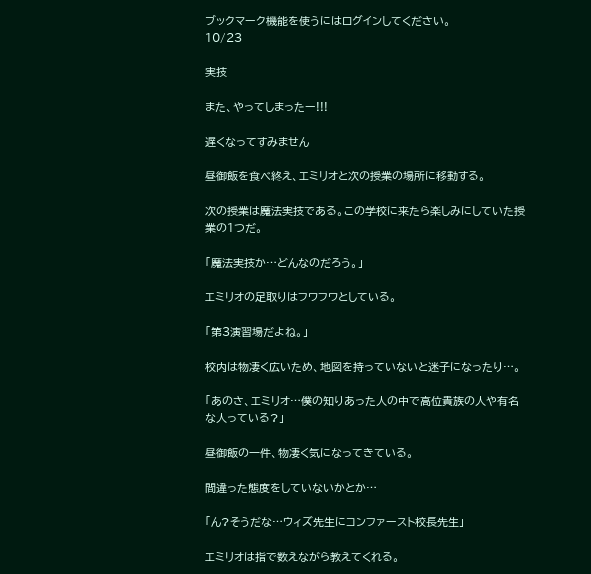ブックマーク機能を使うにはログインしてください。
10/23

実技

また、やってしまったー!!!

遅くなってすみません

昼御飯を食べ終え、エミリオと次の授業の場所に移動する。

次の授業は魔法実技である。この学校に来たら楽しみにしていた授業の1つだ。

「魔法実技か…どんなのだろう。」

エミリオの足取りはフワフワとしている。

「第3演習場だよね。」

校内は物凄く広いため、地図を持っていないと迷子になったり…。

「あのさ、エミリオ…僕の知りあった人の中で高位貴族の人や有名な人っている?」

昼御飯の一件、物凄く気になってきている。

間違った態度をしていないかとか…

「ん?そうだな…ウィズ先生にコンファースト校長先生」

エミリオは指で数えながら教えてくれる。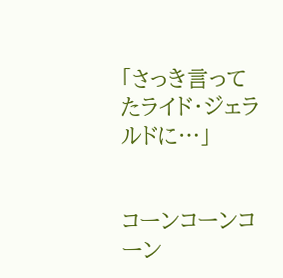「さっき言ってたライド・ジェラルドに…」


コーンコーンコーン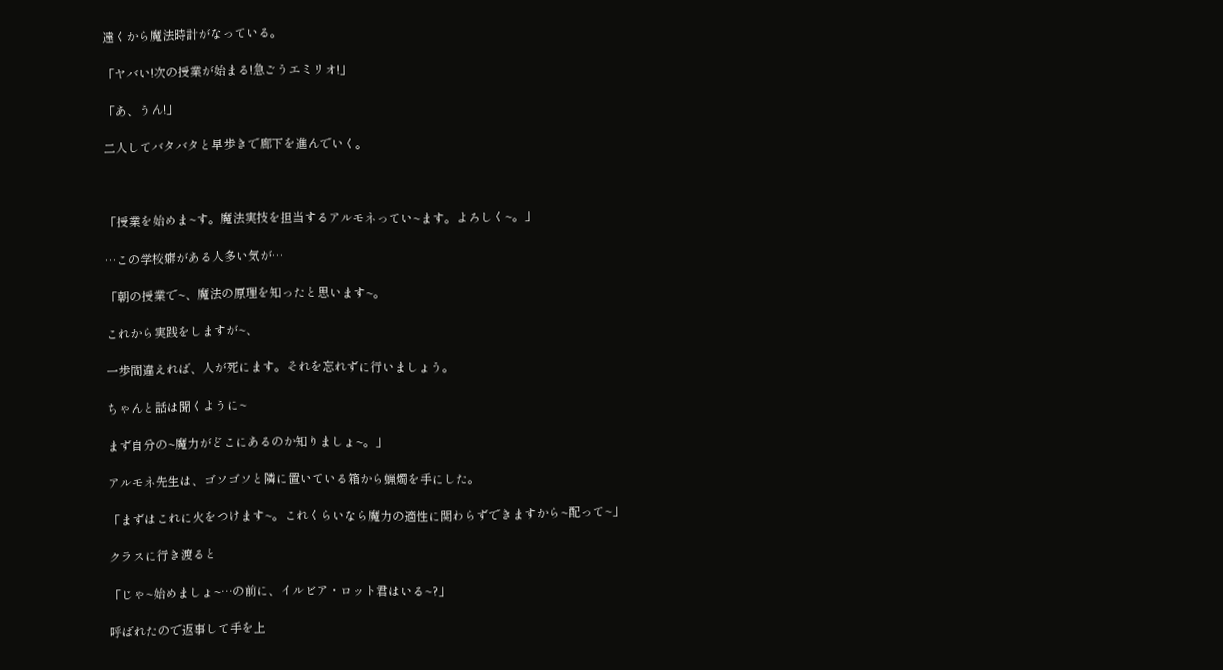遠くから魔法時計がなっている。

「ヤバい!次の授業が始まる!急ごうエミリオ!」

「あ、うん!」

二人してバタバタと早歩きで廊下を進んでいく。



「授業を始めま~す。魔法実技を担当するアルモネってい~ます。よろしく~。」

…この学校癖がある人多い気が…

「朝の授業で~、魔法の原理を知ったと思います~。

これから実践をしますが~、

一歩間違えれば、人が死にます。それを忘れずに行いましょう。

ちゃんと話は聞くように~

まず自分の~魔力がどこにあるのか知りましょ~。」

アルモネ先生は、ゴソゴソと隣に置いている箱から蝋燭を手にした。

「まずはこれに火をつけます~。これくらいなら魔力の適性に関わらずできますから~配って~」

クラスに行き渡ると

「じゃ~始めましょ~…の前に、イルビア・ロット君はいる~?」

呼ばれたので返事して手を上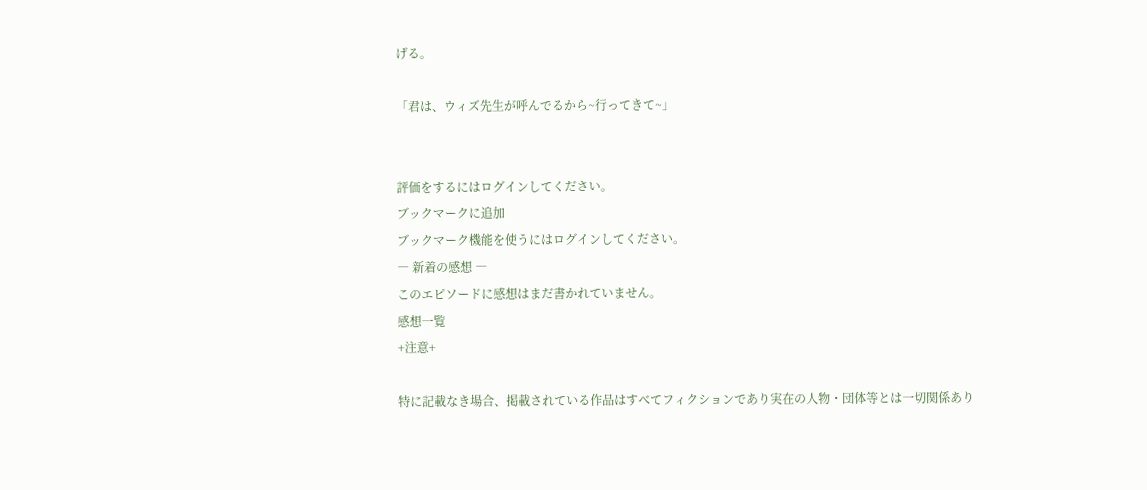げる。

「君は、ウィズ先生が呼んでるから~行ってきて~」


評価をするにはログインしてください。
ブックマークに追加
ブックマーク機能を使うにはログインしてください。
― 新着の感想 ―
このエピソードに感想はまだ書かれていません。
感想一覧
+注意+

特に記載なき場合、掲載されている作品はすべてフィクションであり実在の人物・団体等とは一切関係あり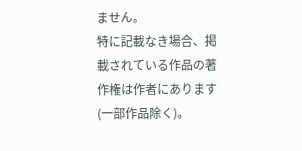ません。
特に記載なき場合、掲載されている作品の著作権は作者にあります(一部作品除く)。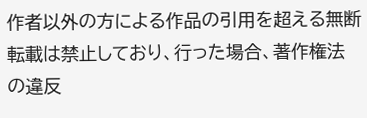作者以外の方による作品の引用を超える無断転載は禁止しており、行った場合、著作権法の違反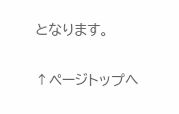となります。

↑ページトップへ